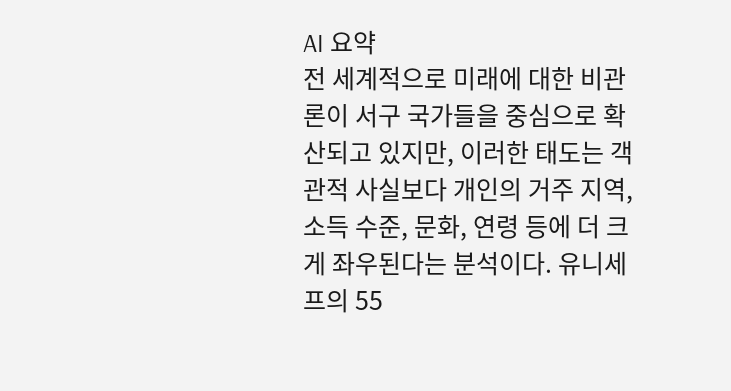AI 요약
전 세계적으로 미래에 대한 비관론이 서구 국가들을 중심으로 확산되고 있지만, 이러한 태도는 객관적 사실보다 개인의 거주 지역, 소득 수준, 문화, 연령 등에 더 크게 좌우된다는 분석이다. 유니세프의 55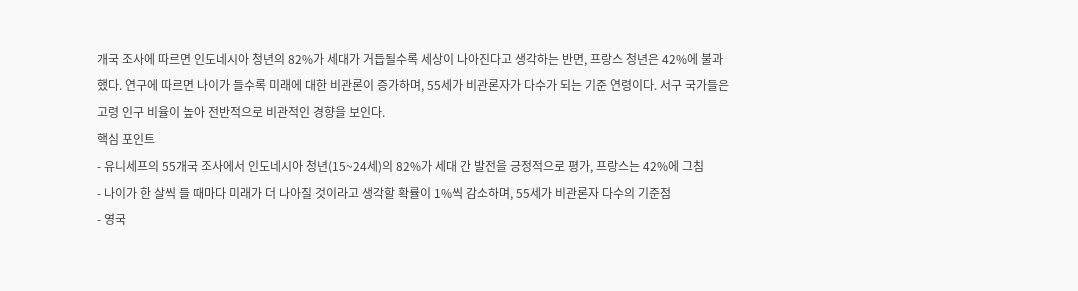개국 조사에 따르면 인도네시아 청년의 82%가 세대가 거듭될수록 세상이 나아진다고 생각하는 반면, 프랑스 청년은 42%에 불과했다. 연구에 따르면 나이가 들수록 미래에 대한 비관론이 증가하며, 55세가 비관론자가 다수가 되는 기준 연령이다. 서구 국가들은 고령 인구 비율이 높아 전반적으로 비관적인 경향을 보인다.
핵심 포인트
- 유니세프의 55개국 조사에서 인도네시아 청년(15~24세)의 82%가 세대 간 발전을 긍정적으로 평가, 프랑스는 42%에 그침
- 나이가 한 살씩 들 때마다 미래가 더 나아질 것이라고 생각할 확률이 1%씩 감소하며, 55세가 비관론자 다수의 기준점
- 영국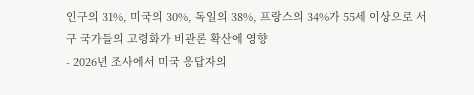인구의 31%, 미국의 30%, 독일의 38%, 프랑스의 34%가 55세 이상으로 서구 국가들의 고령화가 비관론 확산에 영향
- 2026년 조사에서 미국 응답자의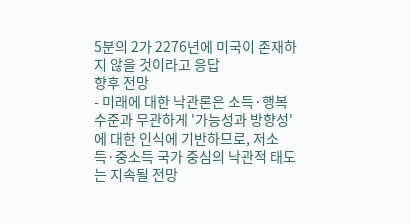5분의 2가 2276년에 미국이 존재하지 않을 것이라고 응답
향후 전망
- 미래에 대한 낙관론은 소득·행복 수준과 무관하게 '가능성과 방향성'에 대한 인식에 기반하므로, 저소득·중소득 국가 중심의 낙관적 태도는 지속될 전망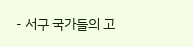- 서구 국가들의 고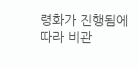령화가 진행됨에 따라 비관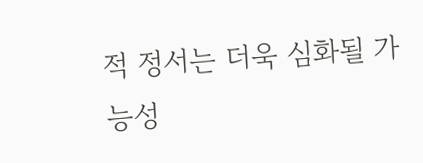적 정서는 더욱 심화될 가능성